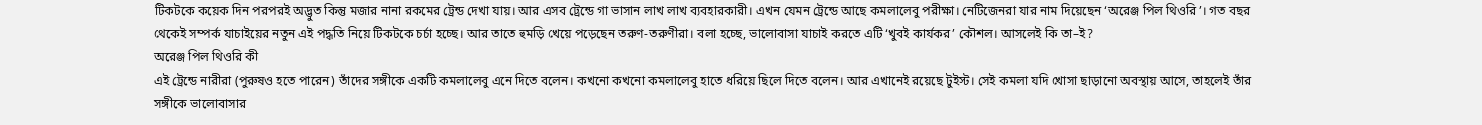টিকটকে কয়েক দিন পরপরই অদ্ভুত কিন্তু মজার নানা রকমের ট্রেন্ড দেখা যায়। আর এসব ট্রেন্ডে গা ভাসান লাখ লাখ ব্যবহারকারী। এখন যেমন ট্রেন্ডে আছে কমলালেবু পরীক্ষা। নেটিজেনরা যার নাম দিয়েছেন ‘অরেঞ্জ পিল থিওরি’। গত বছর থেকেই সম্পর্ক যাচাইয়ের নতুন এই পদ্ধতি নিয়ে টিকটকে চর্চা হচ্ছে। আর তাতে হুমড়ি খেয়ে পড়েছেন তরুণ-তরুণীরা। বলা হচ্ছে, ভালোবাসা যাচাই করতে এটি ‘খুবই কার্যকর’ কৌশল। আসলেই কি তা–ই?
অরেঞ্জ পিল থিওরি কী
এই ট্রেন্ডে নারীরা (পুরুষও হতে পারেন) তাঁদের সঙ্গীকে একটি কমলালেবু এনে দিতে বলেন। কখনো কখনো কমলালেবু হাতে ধরিয়ে ছিলে দিতে বলেন। আর এখানেই রয়েছে টুইস্ট। সেই কমলা যদি খোসা ছাড়ানো অবস্থায় আসে, তাহলেই তাঁর সঙ্গীকে ভালোবাসার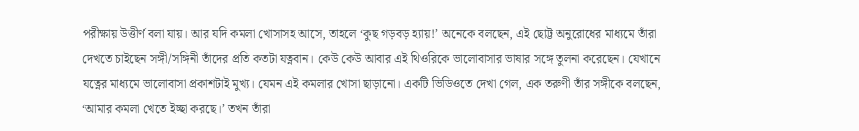পরীক্ষায় উত্তীর্ণ বলা যায়। আর যদি কমলা খোসাসহ আসে, তাহলে ‘কুছ গড়বড় হ্যায়!’ অনেকে বলছেন, এই ছোট্ট অনুরোধের মাধ্যমে তাঁরা দেখতে চাইছেন সঙ্গী/সঙ্গিনী তাঁদের প্রতি কতটা যত্নবান। কেউ কেউ আবার এই থিওরিকে ভালোবাসার ভাষার সঙ্গে তুলনা করেছেন। যেখানে যত্নের মাধ্যমে ভালোবাসা প্রকাশটাই মুখ্য। যেমন এই কমলার খোসা ছাড়ানো। একটি ভিডিওতে দেখা গেল, এক তরুণী তাঁর সঙ্গীকে বলছেন, ‘আমার কমলা খেতে ইচ্ছা করছে।’ তখন তাঁরা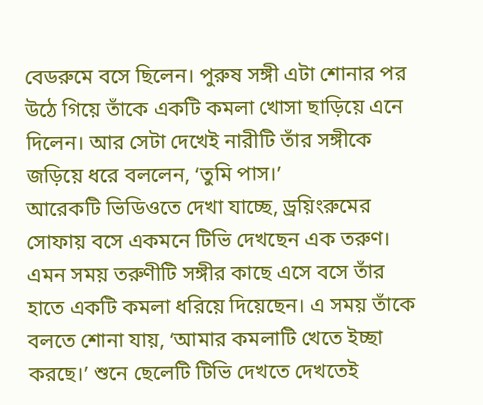বেডরুমে বসে ছিলেন। পুরুষ সঙ্গী এটা শোনার পর উঠে গিয়ে তাঁকে একটি কমলা খোসা ছাড়িয়ে এনে দিলেন। আর সেটা দেখেই নারীটি তাঁর সঙ্গীকে জড়িয়ে ধরে বললেন, ‘তুমি পাস।’
আরেকটি ভিডিওতে দেখা যাচ্ছে, ড্রয়িংরুমের সোফায় বসে একমনে টিভি দেখছেন এক তরুণ। এমন সময় তরুণীটি সঙ্গীর কাছে এসে বসে তাঁর হাতে একটি কমলা ধরিয়ে দিয়েছেন। এ সময় তাঁকে বলতে শোনা যায়, ‘আমার কমলাটি খেতে ইচ্ছা করছে।’ শুনে ছেলেটি টিভি দেখতে দেখতেই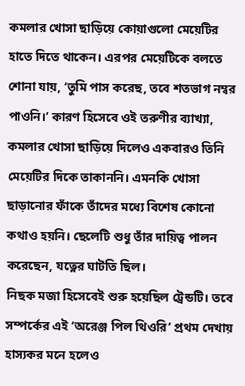কমলার খোসা ছাড়িয়ে কোয়াগুলো মেয়েটির হাতে দিতে থাকেন। এরপর মেয়েটিকে বলতে শোনা যায়, ‘তুমি পাস করেছ, তবে শতভাগ নম্বর পাওনি।’ কারণ হিসেবে ওই তরুণীর ব্যাখ্যা, কমলার খোসা ছাড়িয়ে দিলেও একবারও তিনি মেয়েটির দিকে তাকাননি। এমনকি খোসা ছাড়ানোর ফাঁকে তাঁদের মধ্যে বিশেষ কোনো কথাও হয়নি। ছেলেটি শুধু তাঁর দায়িত্ব পালন করেছেন, যত্নের ঘাটতি ছিল।
নিছক মজা হিসেবেই শুরু হয়েছিল ট্রেন্ডটি। তবে সম্পর্কের এই ‘অরেঞ্জ পিল থিওরি’ প্রথম দেখায় হাস্যকর মনে হলেও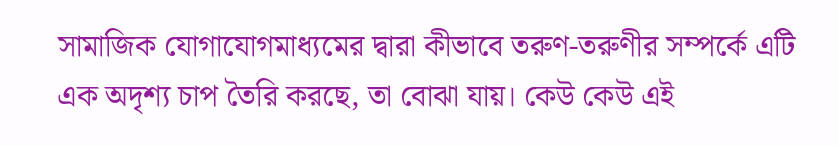সামাজিক যোগাযোগমাধ্যমের দ্বারা কীভাবে তরুণ-তরুণীর সম্পর্কে এটি এক অদৃশ্য চাপ তৈরি করছে, তা বোঝা যায়। কেউ কেউ এই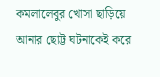কমলালেবুর খোসা ছাড়িয়ে আনার ছোট্ট ঘটনাকেই করে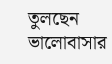তুলছেন ভালোবাসার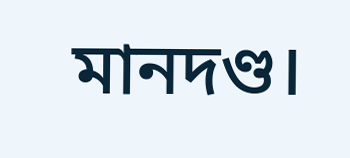মানদণ্ড।